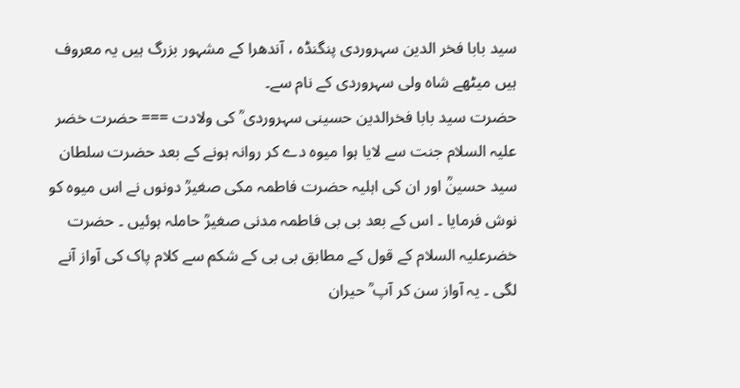سید بابا فخر الدین سہروردی پنگنڈہ ، آندھرا کے مشہور بزرگ ہیں یہ معروف ہیں میٹھے شاہ ولی سہروردی کے نام سے۔
حضرت سید بابا فخرالدین حسینی سہروردی ؒ کی ولادت === حضرت خضر علیہ السلام جنت سے لایا ہوا میوہ دے کر روانہ ہونے کے بعد حضرت سلطان سید حسینؒ اور ان کی اہلیہ حضرت فاطمہ مکی صغیرؒ دونوں نے اس میوہ کو نوش فرمایا ۔ اس کے بعد بی بی فاطمہ مدنی صغیرؒ حاملہ ہوئیں ۔ حضرت خضرعلیہ السلام کے قول کے مطابق بی بی کے شکم سے کلام پاک کی آواز آنے لگی ۔ یہ آواز سن کر آپ ؒ حیران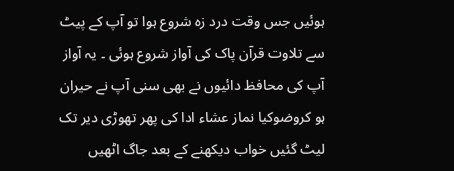ہوئیں جس وقت درد زہ شروع ہوا تو آپ کے پیٹ سے تلاوت قرآن پاک کی آواز شروع ہوئی ۔ یہ آواز آپ کی محافظ دائیوں نے بھی سنی آپ نے حیران ہو کروضوکیا نماز عشاء ادا کی پھر تھوڑی دیر تک لیٹ گئیں خواب دیکھنے کے بعد جاگ اٹھیں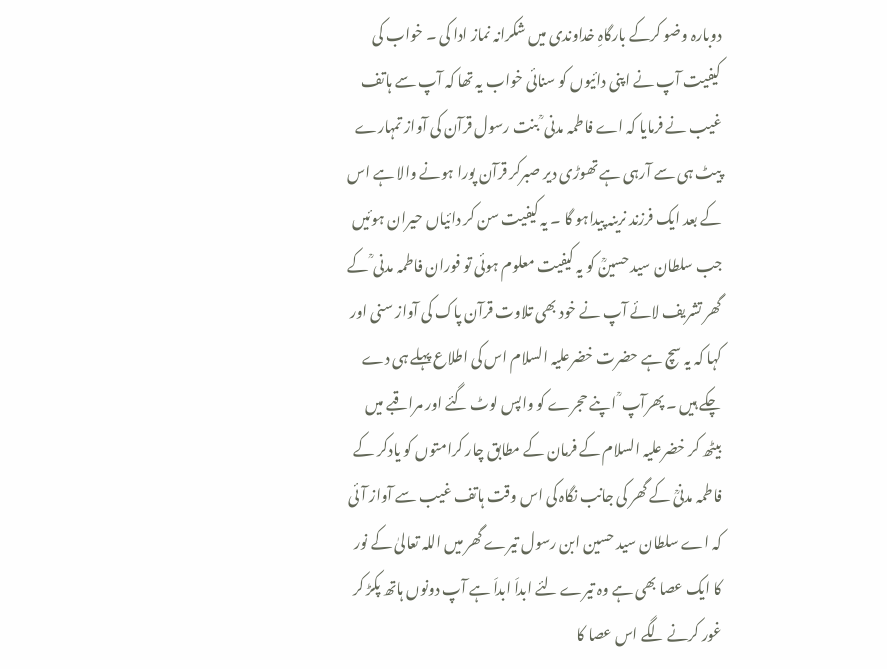دوبارہ وضو کرکے بارگاہِ خداوندی میں شکرانہ نماز ادا کی ۔ خواب کی کیفیت آپ نے اپنی دائیوں کو سنائی خواب یہ تھا کہ آپ سے ہاتف غیب نے فرمایا کہ اے فاطمہ مدنی ؒ بنت رسول قرآن کی آواز تمہارے پیٹ ہی سے آرہی ہے تھوڑی دیر صبرکر قرآن پورا ہونے والا ہے اس کے بعد ایک فرزند نرینہ پیداہو گا ۔ یہ کیفیت سن کر دائیاں حیران ہوئیں جب سلطان سید حسینؒ کو یہ کیفیت معلوم ہوئی تو فوران فاطمہ مدنی ؒ کے گھر تشریف لائے آپ نے خود بھی تلاوت قرآن پاک کی آواز سنی اور کہا کہ یہ سچ ہے حضرت خضرعلیہ السلام اس کی اطلاع پہلے ہی دے چکے ہیں ۔ پھرآپ ؒ اپنے حجرے کو واپس لوٹ گئے اور مراقبے میں بیٹھ کر خضرعلیہ السلام کے فرمان کے مطابق چار کرامتوں کو یادکر کے فاطمہ مدنیؒ کے گھر کی جانب نگاہ کی اس وقت ہاتف غیب سے آواز آئی کہ اے سلطان سید حسین ابن رسول تیرے گھر میں اللہ تعالیٰ کے نور کا ایک عصا بھی ہے وہ تیرے لئے ابداَ ابداَ ہے آپ دونوں ہاتھ پکڑ کر غور کرنے لگے اس عصا کا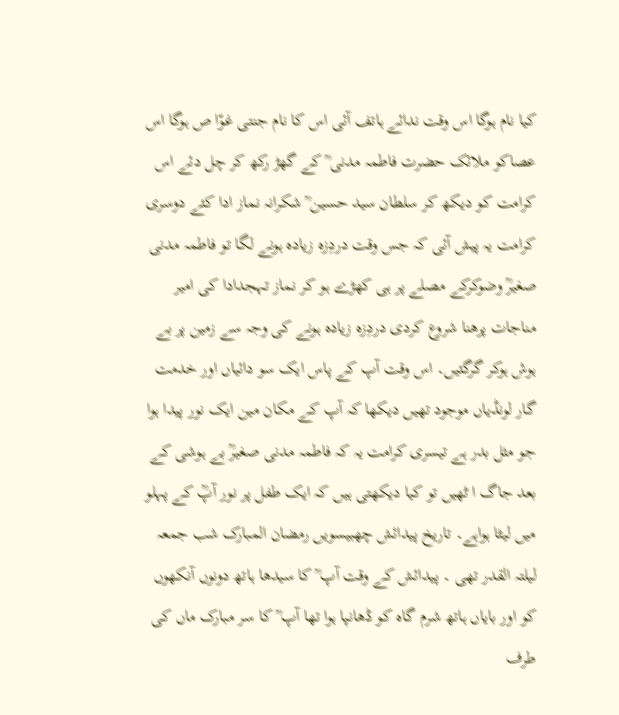کیا نام ہوگا اس وقت ندائے ہاتف آئی اس کا نام جنتی غوّا ص ہوگا اس عصاکو ملائک حضرت فاطمہ مدنی ؒ کے گھڑ رکھ کر چل دئے اس کرامت کو دیکھ کر سلطان سید حسین ؒ شکرانہ نماز ادا کئے دوسری کرامت یہ پیش آئی کہ جس وقت دردِزہ زیادہ ہونے لگا تو فاطمہ مدنی صغیرؒ وضوکرکے مصلے پر ہی کھڑے ہو کر نماز تہجدادا کی امیر مناجات پرھنا شروع کردی دردِزہ زیادہ ہونے کی وجہ سے زمین پر بے ہوش ہوکر گرگئیں۔ اس وقت آپ کے پاس ایک سو دائیاں اور خدمت گار لونڈیاں موجود تھیں دیکھا کہ آپ کے مکان مین ایک نور پیدا ہوا جو مثل بدر ہے تیسری کرامت یہ کہ فاطمہ مدنی صغیرؒ بے ہوشی کے بعد جاگ ا ٹھیں تو کیا دیکھتی ہیں کہ ایک طفل پر نور آپؒ کے پہلو میں لیٹا ہواہے۔ تاریخ پیدائش چھبیسویں رمضان المبارک شب جمعہ لیلتہ القدر تھی ۔ پیدائش کے وقت آپ ؒ کا سیدھا ہاتھ دونوں آنکھوں کو اور بایاں ہاتھ شرم گاہ کو ڈھانپا ہوا تھا آپ ؒ کا سر مبارک ماں کی طرف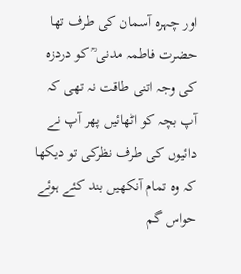اور چہرہ آسمان کی طرف تھا حضرت فاطمہ مدنی ؒ کو دردزہ کی وجہ اتنی طاقت نہ تھی کہ آپ بچہ کو اٹھائیں پھر آپ نے دائیوں کی طرف نظرکی تو دیکھا کہ وہ تمام آنکھیں بند کئے ہوئے حواس گم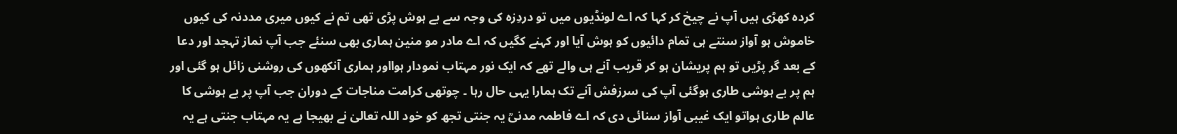کردہ کھڑی ہیں آپ نے چیخ کر کہا کہ اے لونڈیوں میں تو دردِزہ کی وجہ سے بے ہوش پڑی تھی تم نے کیوں میری مددنہ کی کیوں خاموش ہو آواز سنتے ہی تمام دائیوں کو ہوش آیا اور کہنے کگیں کہ اے مادر مو منین ہماری بھی سنئے جب آپ نماز تہجد اور دعا کے بعد گر پڑیں تو ہم پریشان ہو کر قریب آنے ہی والے تھے کہ ایک نور مہتاب نمودار ہوااور ہماری آنکھوں کی روشنی زائل ہو گئی اور ہم پر بے ہوشی طاری ہوگئی آپ کی سرزفش آنے تک ہمارا یہی حال رہا ۔ چوتھی کرامت مناجات کے دوران جب آپ پر بے ہوشی کا عالم طاری ہواتو ایک غیبی آواز سنائی دی کہ اے فاطمہ مدنیؒ یہ جنتی تجھ کو خود اللہ تعالیٰ نے بھیجا ہے یہ مہتاب جنتی ہے یہ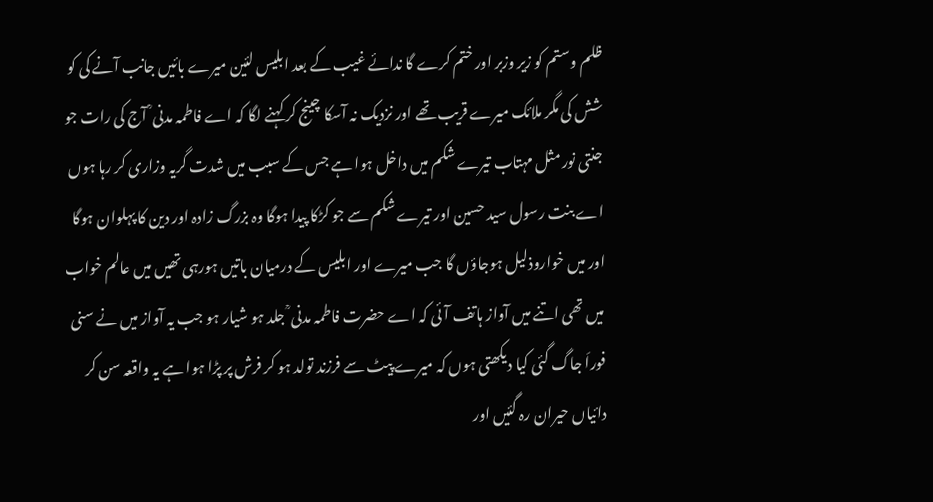ظلم وستم کو زیر وزبر اور ختم کرے گا ندائے غیب کے بعد ابلیس لئین میرے بائیں جانب آنے کی کو شش کی مگر ملائک میرے قریب تھے اور نزدیک نہ آسکا چینج کر کہنے لگا کہ اے فاطمہ مدنی ؒ آج کی رات جو جنتی نور مثل مہتاب تیرے شکم میں داخل ہوا ہے جس کے سبب میں شدت گریہ وزاری کر رہا ہوں اے بنت رسول سید حسین اور تیرے شکم سے جو کڑکا پیدا ہوگا وہ بزرگ زادہ اور دین کا پہلوان ہوگا اور میں خواروذلیل ہوجاؤں گا جب میرے اور ابلیس کے درمیان باتیں ہورہی تھیں میں عالم خواب میں تھی اتنے میں آواز ہاتف آئی کہ اے حضرت فاطمہ مدنی ؒ جلد ہو شیار ہو جب یہ آواز میں نے سنی فوراَ جاگ گئی کیا دیکھتی ہوں کہ میرے پیٹ سے فرزند تولد ہو کر فرش پر پڑا ہوا ہے یہ واقعہ سن کر دائیاں حیران رہ گئیں اور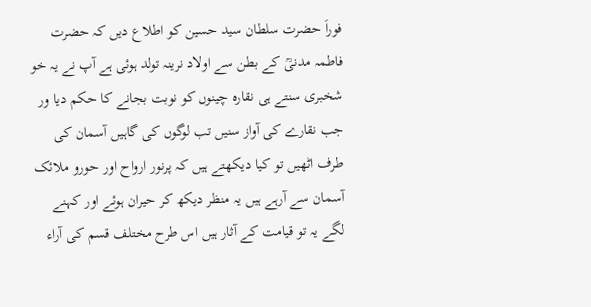فوراَ حضرت سلطان سید حسین کو اطلاع دیں کہ حضرت فاطمہ مدنیؒ کے بطن سے اولاد نرینہ تولد ہوئی ہے آپ نے یہ خو شخبری سنتے ہی نقارہ چینوں کو نوبت بجانے کا حکم دیا ور جب نقارے کی آواز سنیں تب لوگوں کی گاہیں آسمان کی طرف اٹھیں تو کیا دیکھتے ہیں کہ پرنور ارواح اور حورو ملائک آسمان سے آرہے ہیں یہ منظر دیکھ کر حیران ہوئے اور کہنے لگے یہ تو قیامت کے آثار ہیں اس طرح مختلف قسم کی آراء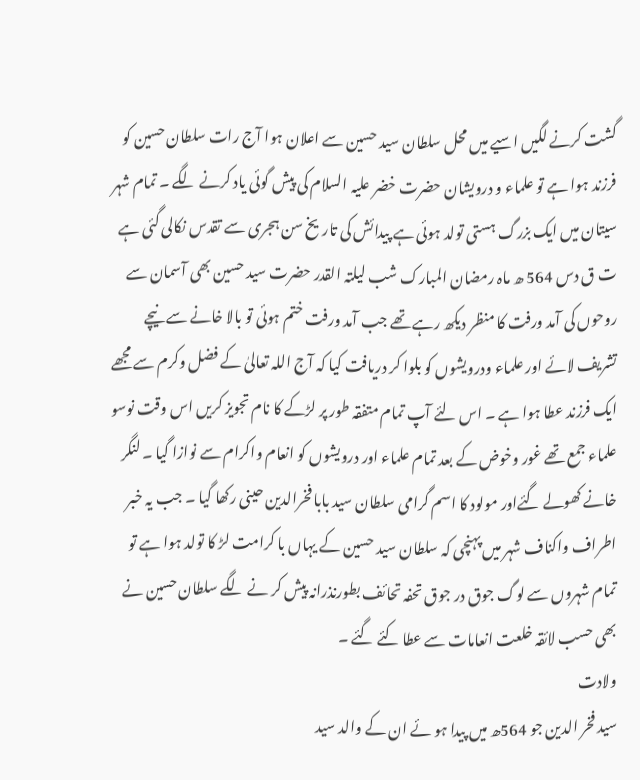گشت کرنے لگیں اسیے میں محل سلطان سید حسین سے اعلان ہوا آج رات سلطان حسین کو فرزند ہوا ہے تو علماء و درویشان حضرت خضر علیہ السلام کی پیش گوئی یاد کرنے لگے ۔ تمام شہر سیتان میں ایک بزرگ ہستی تولد ہوئی ہے پیدائش کی تاریخ سن ہجری سے تقدس نکالی گئی ہے ت ق دس 564 ھ ماہ رمضان المبارک شب لیلتہ القدر حضرت سید حسین بھی آسمان سے روحوں کی آمد ورفت کا منظر دیکھ رہے تھے جب آمد ورفت ختم ہوئی تو بالا خانے سے نیچے تشریف لائے اور علماء ودرویشوں کو بلوا کر دریافت کیا کہ آج اللہ تعالیٰ کے فضل وکرم سے مجھے ایک فرزند عطا ہوا ہے ۔ اس لئے آپ تمام متفقہ طور پر لڑکے کا نام تجویز کریں اس وقت نوسو علماء جمع تھے غور وخوض کے بعد تمام علماء اور درویشوں کو انعام واکرام سے نوازا گیا ۔ لنگر خانے کھولے گئےاور مولود کا اسم گرامی سلطان سید بابا فخرالدین حینی رکھا گیا ۔ جب یہ خبر اطراف واکناف شہر میں پہنچی کہ سلطان سید حسین کے یہاں با کرامت لڑ کا تولد ہوا ہے تو تمام شہروں سے لوگ جوق در جوق تحفہ تحائف بطورنذرانہ پیش کر نے لگے سلطان حسین نے بھی حسب لائقہ خلعت انعامات سے عطا کئے گئے ۔
ولادت
سید فخر الدین جو 564ھ میں پیدا ہو ئے ان کے والد سید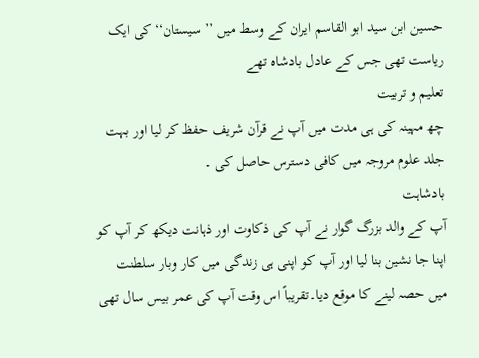حسین ابن سید ابو القاسم ایران کے وسط میں ’’ سیستان‘‘کی ایک ریاست تھی جس کے عادل بادشاہ تھے
تعلیم و تربیت
چھ مہینہ کی ہی مدت میں آپ نے قرآن شریف حفظ کر لیا اور بہت جلد علوم مروجہ میں کافی دسترس حاصل کی ۔
بادشاہت
آپ کے والد بزرگ گوار نے آپ کی ذکاوت اور ذہانت دیکھ کر آپ کو اپنا جا نشین بنا لیا اور آپ کو اپنی ہی زندگی میں کار وبار سلطنت میں حصہ لینے کا موقع دیا۔تقریباً اس وقت آپ کی عمر بیس سال تھی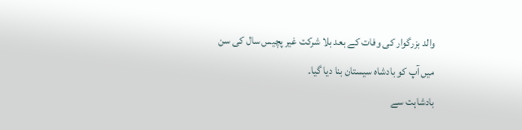والد بزرگوار کی وفات کے بعد بلا شرکت غیر پچیس سال کی سن میں آپ کو بادشاہ سیستان بنا دیا گیا۔
بادشاہت سے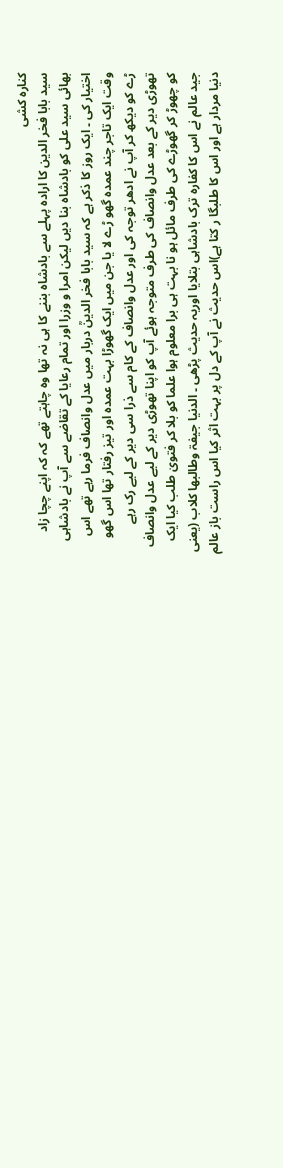کنارہ کشی
سید بابا فخر الدین کا ارادہ پہلے سے بادشاہ بننے کا ہی نہ تھا وہ چاہتے تھے کہ کہ اپنے چچا زاد بھائی سید علی کو بادشاہ بنا دیں لیکن امرا و وزرا اور تمام رعایا کے تقاضے سے آپ نے بادشاہی اختیار کی ۔ ایک روز کا ذکر ہے کہ سید بابا فخر الدینؒ دربار میں عدل وانصاف فرما رہے تھے اس وقت ایک تاجر چند عمدہ گھو ڑے لا یا جن میں ایک گھوڑا بہت عمدہ اور تیز رفتار تھا اس گھو ڑے کو دیکھ کر آپ نے ادھر توجہ کی اور عدل وانصاف کے کام سے ذرا سی دیر کے لیے رک رہے تھوڑی دیر کے بعد عدل وانصاف کی طرف متوجہ ہوئے آپ کو اپنا تھوڑی دیر کے لیے عدل وانصاف کو چھوڑ کر گھوڑے کی طرف مائل ہو نا بہت ہی برا معلوم ہوا علما کو بلا کر فتویٰ طلب کیا ایک جید عالم نے اس کا کفارہ ترک بادشاہی بتلایا اوریہ حدیث پڑھی ۔ الدنیا جیفۃ وطالبھا کلاب (یعنی دنیا مردار ہے اور اس کا طلبگا ر کتا ہے)اس حدیث نے آپ کے دل پر بہت اثر کیا اس راست باز عالم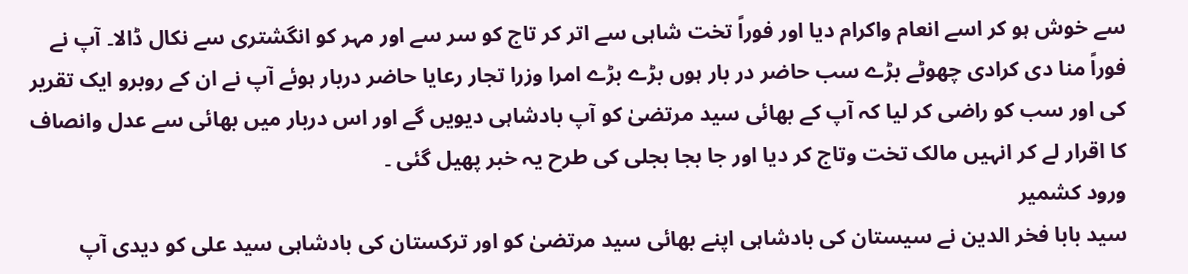سے خوش ہو کر اسے انعام واکرام دیا اور فوراً تخت شاہی سے اتر کر تاج کو سر سے اور مہر کو انگشتری سے نکال ڈالا۔ آپ نے فوراً منا دی کرادی چھوٹے بڑے سب حاضر در بار ہوں بڑے بڑے امرا وزرا تجار رعایا حاضر دربار ہوئے آپ نے ان کے روبرو ایک تقریر کی اور سب کو راضی کر لیا کہ آپ کے بھائی سید مرتضیٰ کو آپ بادشاہی دیویں گے اور اس دربار میں بھائی سے عدل وانصاف کا اقرار لے کر انہیں مالک تخت وتاج کر دیا اور جا بجا بجلی کی طرح یہ خبر پھیل گئی ۔
ورود کشمیر
سید بابا فخر الدین نے سیستان کی بادشاہی اپنے بھائی سید مرتضیٰ کو اور ترکستان کی بادشاہی سید علی کو دیدی آپ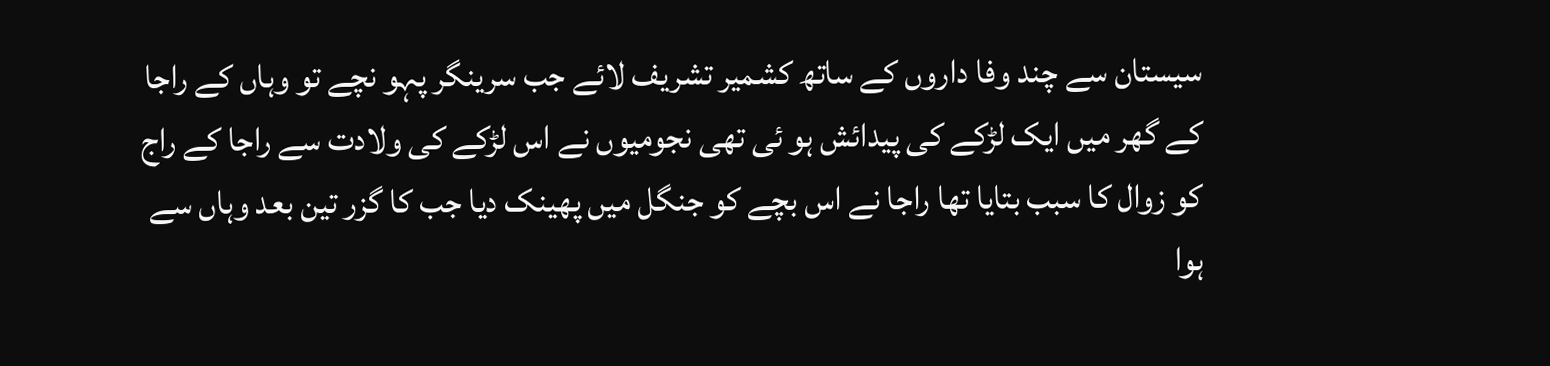سیستان سے چند وفا داروں کے ساتھ کشمیر تشریف لائے جب سرینگر پہو نچے تو وہاں کے راجا کے گھر میں ایک لڑکے کی پیدائش ہو ئی تھی نجومیوں نے اس لڑکے کی ولادت سے راجا کے راج کو زوال کا سبب بتایا تھا راجا نے اس بچے کو جنگل میں پھینک دیا جب کا گزر تین بعد وہاں سے ہوا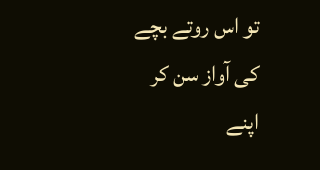تو اس روتے بچے کی آواز سن کر اپنے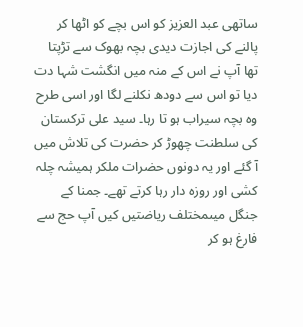ساتھی عبد العزیز کو اس بچے کو اٹھا کر پالنے کی اجازت دیدی بچہ بھوک سے تڑپتا تھا آپ نے اس کے منہ میں انگشت شہا دت دیا تو اس سے دودھ نکلنے لگا اور اسی طرح وہ بچہ سیراب ہو تا رہا۔ سید علی ترکستان کی سلطنت چھوڑ کر حضرت کی تلاش میں آ گئے اور یہ دونوں حضرات ملکر ہمیشہ چلہ کشی اور روزہ دار رہا کرتے تھے۔ جمنا کے جنگل میںمختلف ریاضتیں کیں آپ حج سے فارغ ہو کر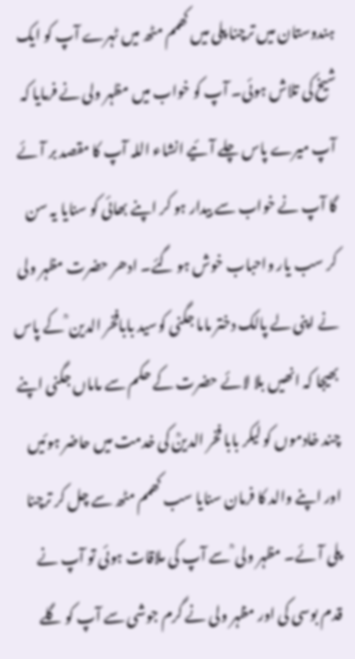ہندوستان میں ترچنا پلی میں کھمم مٹھ میں ٹہرے آپ کو ایک شیخ کی تلاش ہوئی۔ آپ کو خواب میں مظہر ولی نے فرمایا کہ آپ میرے پاس چلے آئیے انشاء اللہ آپ کا مقصد بر آئے گا آپ نے خواب سے بیدار ہو کر اپنے بھائی کو سنایا یہ سن کر سب یار واحباب خوش ہو گئے۔ ادھر حضرت مظہر ولی نے اپنی لے پالک دختر ماما جگنی کوسید بابافخر الدین ؒ کے پاس بھیجا کہ انھیں بلا لائے حضرت کے حکم سے ماماں جگنی اپنے چند خادموں کو لیکر بابا فخر الدینؒ کی خدمت میں حاضر ہوئیں اور اپنے والد کا فرمان سنایا سب کھمم مٹھ سے چل کر ترچنا پلی آئے۔ مظہر ولی ؒ سے آپ کی ملاقات ہوئی تو آپ نے قدم بوسی کی اور مظہر ولی نے گرم جوشی سے آپ کو گلے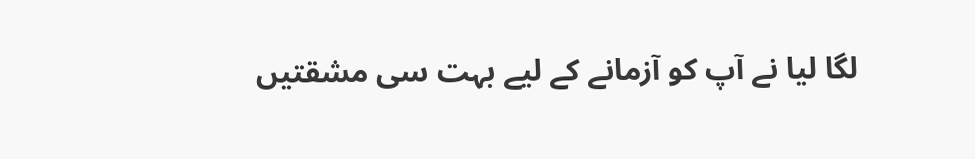لگا لیا نے آپ کو آزمانے کے لیے بہت سی مشقتیں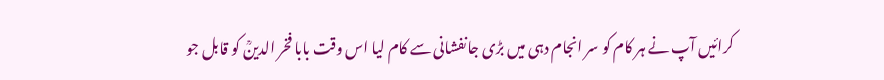کرائیں آپ نے ہر کام کو سر انجام دہی میں بڑی جانفشانی سے کام لیا اس وقت بابا فخر الدینؒ کو قابل جو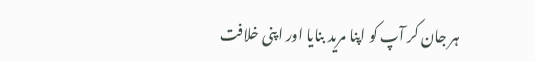ہر جان کر آپ کو اپنا مرید بنایا اور اپنی خلافت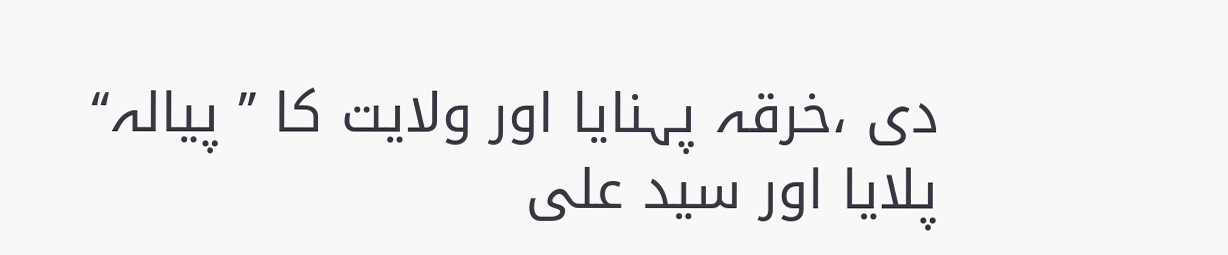دی ،خرقہ پہنایا اور ولایت کا ’’ پیالہ‘‘ پلایا اور سید علی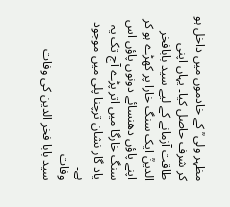مظہر ولی ؒ کے خادموں میں داخل ہو کر شرف حاصل کیا۔ یہاں اپنی طاقت آزمانے کے لیے سید بابافخر الدینؒ ایک سنگ خارا پر کھڑے ہو کر اپنے پاؤں دھنسائے دونوں پاؤں اس سنگ خارگا میں اتر پڑے آج تک یہ یاد گار نشان ترچنا پلی میں موجود ہے۔
وفات
سید بابا فخر الدین کی وفات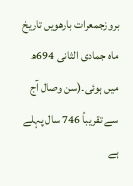بروزجمعرات بارھویں تاریخ ماہ جمادی الثانی 694ھ میں ہوئی۔(سن وصال آج سے تقریباً 746 سال پہلے ہے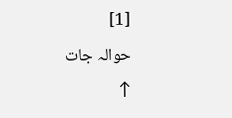[1]
حوالہ جات
↑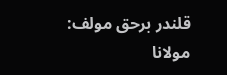قلندر برحق مولف: مولانا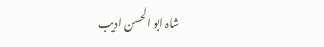شاہ ابو الحسن ادیب